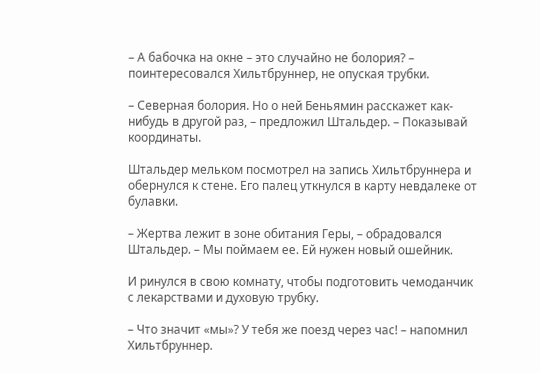– А бабочка на окне – это случайно не болория? – поинтересовался Хильтбруннер, не опуская трубки.

– Северная болория. Но о ней Беньямин расскажет как-нибудь в другой раз, – предложил Штальдер. – Показывай координаты.

Штальдер мельком посмотрел на запись Хильтбруннера и обернулся к стене. Его палец уткнулся в карту невдалеке от булавки.

– Жертва лежит в зоне обитания Геры, – обрадовался Штальдер. – Мы поймаем ее. Ей нужен новый ошейник.

И ринулся в свою комнату, чтобы подготовить чемоданчик с лекарствами и духовую трубку.

– Что значит «мы»? У тебя же поезд через час! – напомнил Хильтбруннер.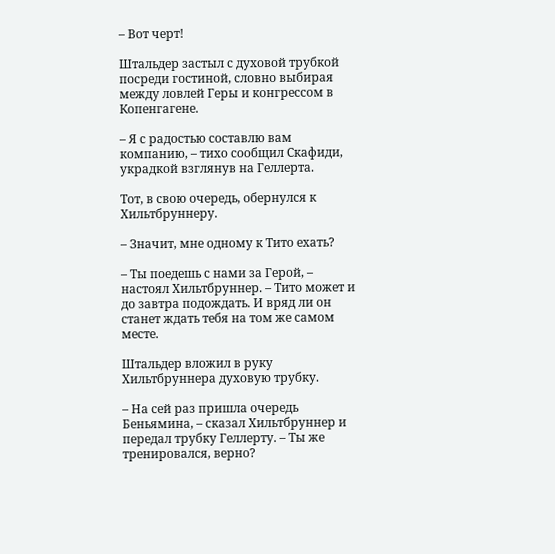– Вот черт!

Штальдер застыл с духовой трубкой посреди гостиной, словно выбирая между ловлей Геры и конгрессом в Копенгагене.

– Я с радостью составлю вам компанию, – тихо сообщил Скафиди, украдкой взглянув на Геллерта.

Тот, в свою очередь, обернулся к Хильтбруннеру.

– Значит, мне одному к Тито ехать?

– Ты поедешь с нами за Герой, – настоял Хильтбруннер. – Тито может и до завтра подождать. И вряд ли он станет ждать тебя на том же самом месте.

Штальдер вложил в руку Хильтбруннера духовую трубку.

– На сей раз пришла очередь Беньямина, – сказал Хильтбруннер и передал трубку Геллерту. – Ты же тренировался, верно?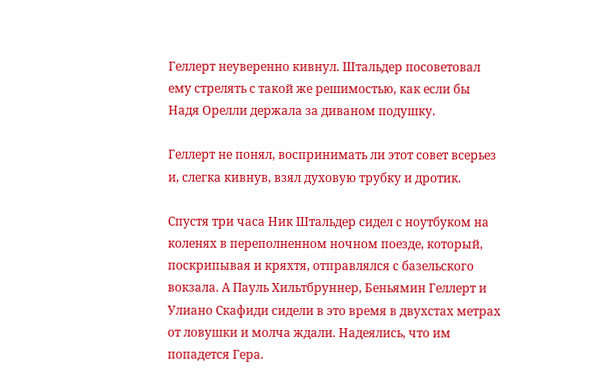Геллерт неуверенно кивнул. Штальдер посоветовал ему стрелять с такой же решимостью, как если бы Надя Орелли держала за диваном подушку.

Геллерт не понял, воспринимать ли этот совет всерьез и, слегка кивнув, взял духовую трубку и дротик.

Спустя три часа Ник Штальдер сидел с ноутбуком на коленях в переполненном ночном поезде, который, поскрипывая и кряхтя, отправлялся с базельского вокзала. А Пауль Хильтбруннер, Беньямин Геллерт и Улиано Скафиди сидели в это время в двухстах метрах от ловушки и молча ждали. Надеялись, что им попадется Гера.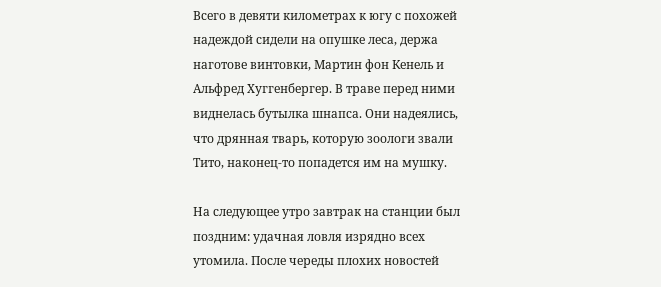Всего в девяти километрах к югу с похожей надеждой сидели на опушке леса, держа наготове винтовки, Мартин фон Кенель и Альфред Хуггенбергер. В траве перед ними виднелась бутылка шнапса. Они надеялись, что дрянная тварь, которую зоологи звали Тито, наконец-то попадется им на мушку.

На следующее утро завтрак на станции был поздним: удачная ловля изрядно всех утомила. После череды плохих новостей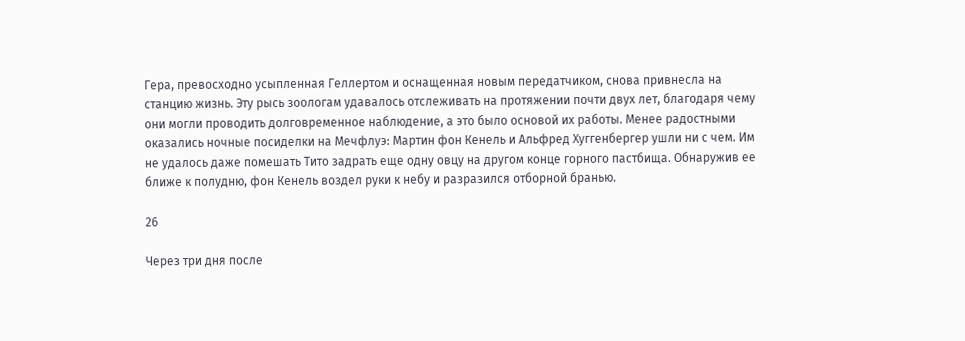Гера, превосходно усыпленная Геллертом и оснащенная новым передатчиком, снова привнесла на станцию жизнь. Эту рысь зоологам удавалось отслеживать на протяжении почти двух лет, благодаря чему они могли проводить долговременное наблюдение, а это было основой их работы. Менее радостными оказались ночные посиделки на Мечфлуэ: Мартин фон Кенель и Альфред Хуггенбергер ушли ни с чем. Им не удалось даже помешать Тито задрать еще одну овцу на другом конце горного пастбища. Обнаружив ее ближе к полудню, фон Кенель воздел руки к небу и разразился отборной бранью.

26

Через три дня после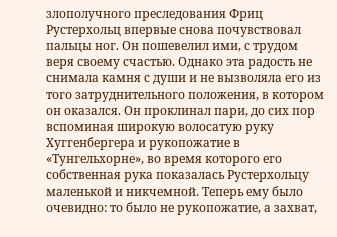злополучного преследования Фриц Рустерхольц впервые снова почувствовал пальцы ног. Он пошевелил ими, с трудом веря своему счастью. Однако эта радость не снимала камня с души и не вызволяла его из того затруднительного положения, в котором он оказался. Он проклинал пари, до сих пор вспоминая широкую волосатую руку Хуггенбергера и рукопожатие в «Тунгельхорне», во время которого его собственная рука показалась Рустерхольцу маленькой и никчемной. Теперь ему было очевидно: то было не рукопожатие, а захват,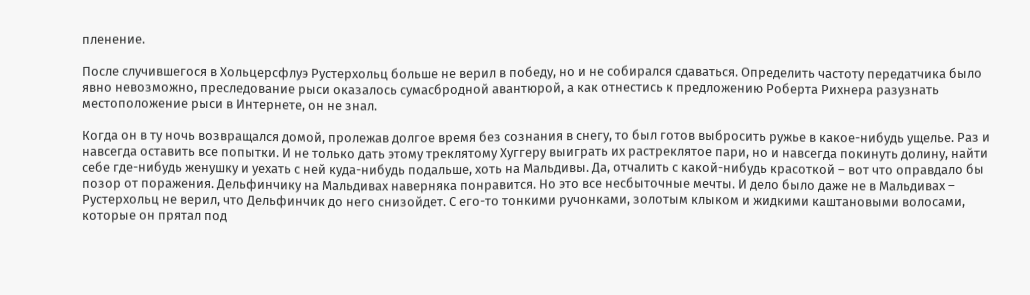пленение.

После случившегося в Хольцерсфлуэ Рустерхольц больше не верил в победу, но и не собирался сдаваться. Определить частоту передатчика было явно невозможно, преследование рыси оказалось сумасбродной авантюрой, а как отнестись к предложению Роберта Рихнера разузнать местоположение рыси в Интернете, он не знал.

Когда он в ту ночь возвращался домой, пролежав долгое время без сознания в снегу, то был готов выбросить ружье в какое-нибудь ущелье. Раз и навсегда оставить все попытки. И не только дать этому треклятому Хуггеру выиграть их растреклятое пари, но и навсегда покинуть долину, найти себе где-нибудь женушку и уехать с ней куда-нибудь подальше, хоть на Мальдивы. Да, отчалить с какой-нибудь красоткой – вот что оправдало бы позор от поражения. Дельфинчику на Мальдивах наверняка понравится. Но это все несбыточные мечты. И дело было даже не в Мальдивах – Рустерхольц не верил, что Дельфинчик до него снизойдет. С его-то тонкими ручонками, золотым клыком и жидкими каштановыми волосами, которые он прятал под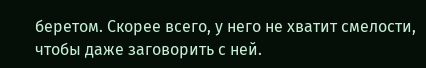беретом. Скорее всего, у него не хватит смелости, чтобы даже заговорить с ней.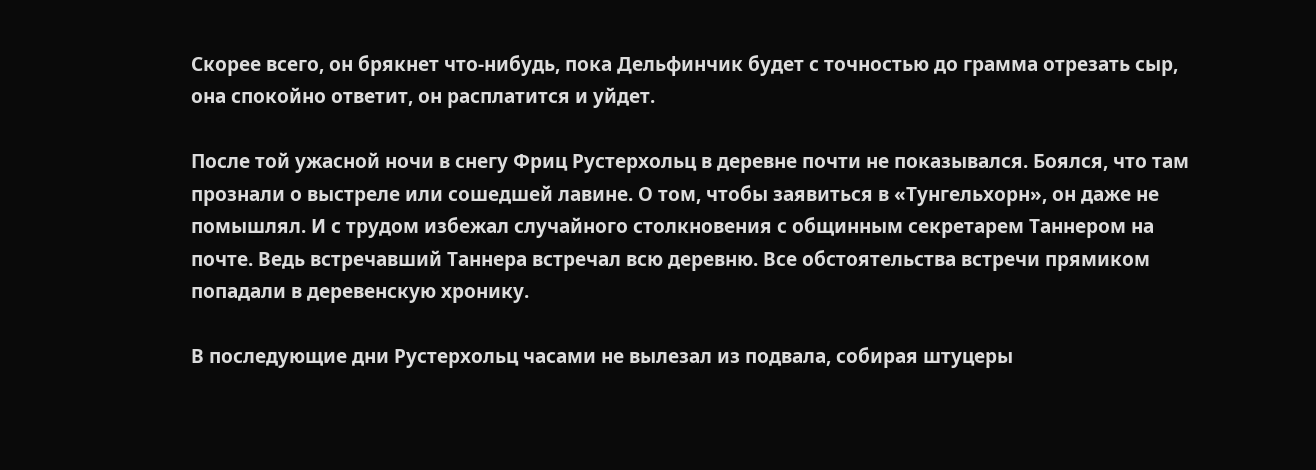Скорее всего, он брякнет что-нибудь, пока Дельфинчик будет с точностью до грамма отрезать сыр, она спокойно ответит, он расплатится и уйдет.

После той ужасной ночи в снегу Фриц Рустерхольц в деревне почти не показывался. Боялся, что там прознали о выстреле или сошедшей лавине. О том, чтобы заявиться в «Тунгельхорн», он даже не помышлял. И с трудом избежал случайного столкновения с общинным секретарем Таннером на почте. Ведь встречавший Таннера встречал всю деревню. Все обстоятельства встречи прямиком попадали в деревенскую хронику.

В последующие дни Рустерхольц часами не вылезал из подвала, собирая штуцеры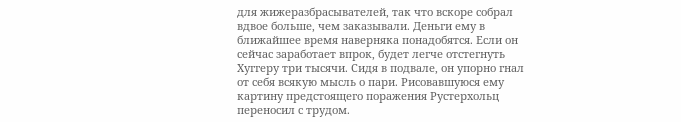для жижеразбрасывателей, так что вскоре собрал вдвое больше, чем заказывали. Деньги ему в ближайшее время наверняка понадобятся. Если он сейчас заработает впрок, будет легче отстегнуть Хуггеру три тысячи. Сидя в подвале, он упорно гнал от себя всякую мысль о пари. Рисовавшуюся ему картину предстоящего поражения Рустерхольц переносил с трудом.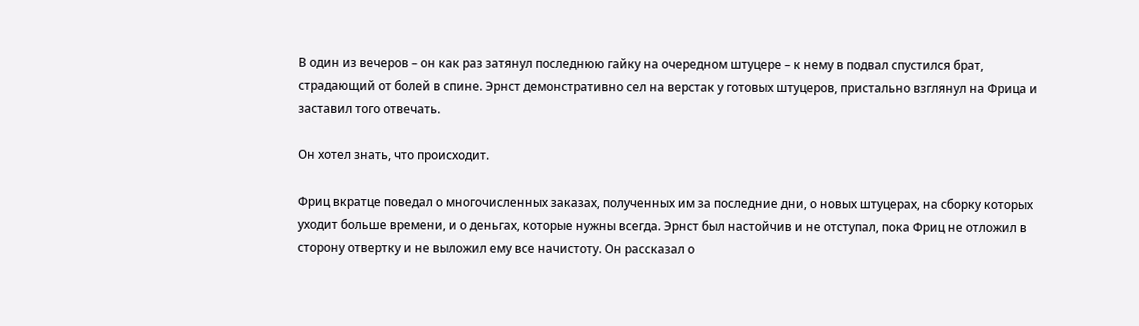В один из вечеров – он как раз затянул последнюю гайку на очередном штуцере – к нему в подвал спустился брат, страдающий от болей в спине. Эрнст демонстративно сел на верстак у готовых штуцеров, пристально взглянул на Фрица и заставил того отвечать.

Он хотел знать, что происходит.

Фриц вкратце поведал о многочисленных заказах, полученных им за последние дни, о новых штуцерах, на сборку которых уходит больше времени, и о деньгах, которые нужны всегда. Эрнст был настойчив и не отступал, пока Фриц не отложил в сторону отвертку и не выложил ему все начистоту. Он рассказал о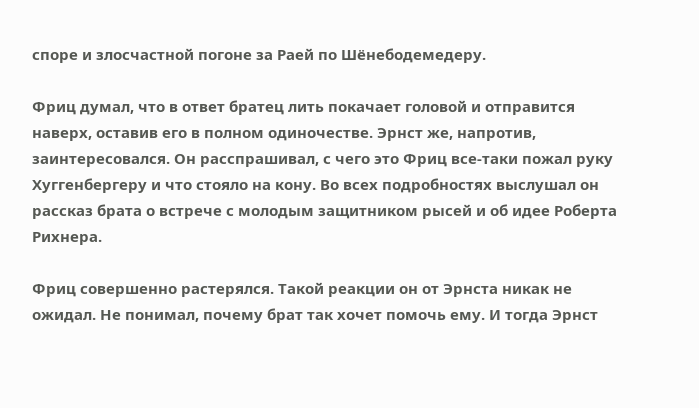споре и злосчастной погоне за Раей по Шёнебодемедеру.

Фриц думал, что в ответ братец лить покачает головой и отправится наверх, оставив его в полном одиночестве. Эрнст же, напротив, заинтересовался. Он расспрашивал, с чего это Фриц все-таки пожал руку Хуггенбергеру и что стояло на кону. Во всех подробностях выслушал он рассказ брата о встрече с молодым защитником рысей и об идее Роберта Рихнера.

Фриц совершенно растерялся. Такой реакции он от Эрнста никак не ожидал. Не понимал, почему брат так хочет помочь ему. И тогда Эрнст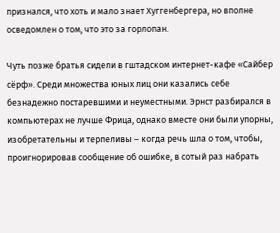признался, что хоть и мало знает Хуггенбергера, но вполне осведомлен о том, что это за горлопан.

Чуть позже братья сидели в гштадском интернет-кафе «Сайбер сёрф». Среди множества юных лиц они казались себе безнадежно постаревшими и неуместными. Эрнст разбирался в компьютерах не лучше Фрица, однако вместе они были упорны, изобретательны и терпеливы – когда речь шла о том, чтобы, проигнорировав сообщение об ошибке, в сотый раз набрать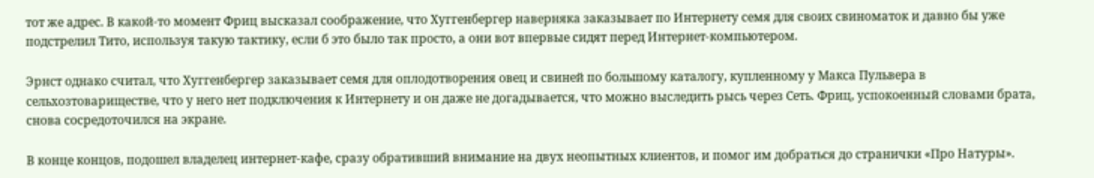тот же адрес. В какой-то момент Фриц высказал соображение, что Хуггенбергер наверняка заказывает по Интернету семя для своих свиноматок и давно бы уже подстрелил Тито, используя такую тактику, если б это было так просто, а они вот впервые сидят перед Интернет-компьютером.

Эрнст однако считал, что Хуггенбергер заказывает семя для оплодотворения овец и свиней по большому каталогу, купленному у Макса Пульвера в сельхозтовариществе, что у него нет подключения к Интернету и он даже не догадывается, что можно выследить рысь через Сеть. Фриц, успокоенный словами брата, снова сосредоточился на экране.

В конце концов, подошел владелец интернет-кафе, сразу обративший внимание на двух неопытных клиентов, и помог им добраться до странички «Про Натуры».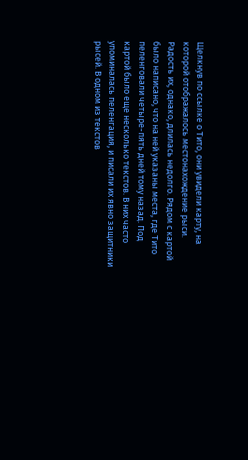Щелкнув по ссылке о Тито, они увидели карту, на которой отображалось местонахождение рыси. Радость их, однако, длилась недолго. Рядом с картой было написано, что на ней указаны места, где Тито пеленговали четыре-пять дней тому назад. Под картой было еще несколько текстов. В них часто упоминалась пеленгация, и писали их явно защитники рысей. В одном из текстов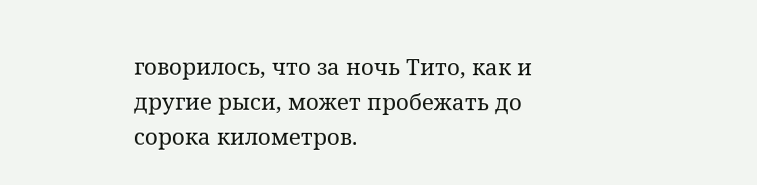говорилось, что за ночь Тито, как и другие рыси, может пробежать до сорока километров.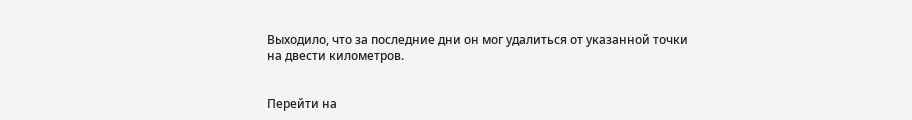Выходило, что за последние дни он мог удалиться от указанной точки на двести километров.


Перейти на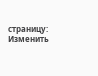страницу:
Изменить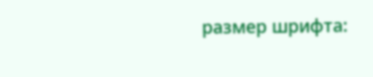размер шрифта: